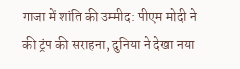गाजा में शांति की उम्मीद: पीएम मोदी ने की ट्रंप की सराहना, दुनिया ने देखा नया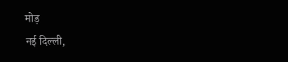मोड़
नई दिल्ली,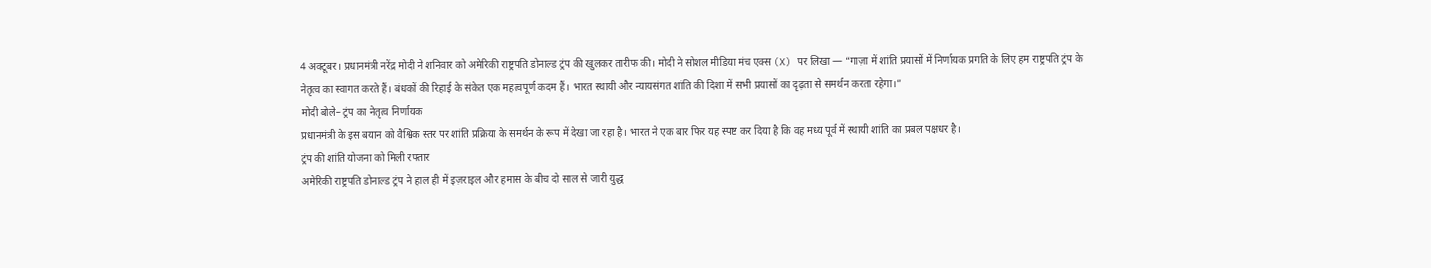4 अक्टूबर। प्रधानमंत्री नरेंद्र मोदी ने शनिवार को अमेरिकी राष्ट्रपति डोनाल्ड ट्रंप की खुलकर तारीफ की। मोदी ने सोशल मीडिया मंच एक्स (X) पर लिखा — “गाज़ा में शांति प्रयासों में निर्णायक प्रगति के लिए हम राष्ट्रपति ट्रंप के नेतृत्व का स्वागत करते हैं। बंधकों की रिहाई के संकेत एक महत्वपूर्ण कदम हैं। भारत स्थायी और न्यायसंगत शांति की दिशा में सभी प्रयासों का दृढ़ता से समर्थन करता रहेगा।”
मोदी बोले– ट्रंप का नेतृत्व निर्णायक
प्रधानमंत्री के इस बयान को वैश्विक स्तर पर शांति प्रक्रिया के समर्थन के रूप में देखा जा रहा है। भारत ने एक बार फिर यह स्पष्ट कर दिया है कि वह मध्य पूर्व में स्थायी शांति का प्रबल पक्षधर है।
ट्रंप की शांति योजना को मिली रफ्तार
अमेरिकी राष्ट्रपति डोनाल्ड ट्रंप ने हाल ही में इज़राइल और हमास के बीच दो साल से जारी युद्ध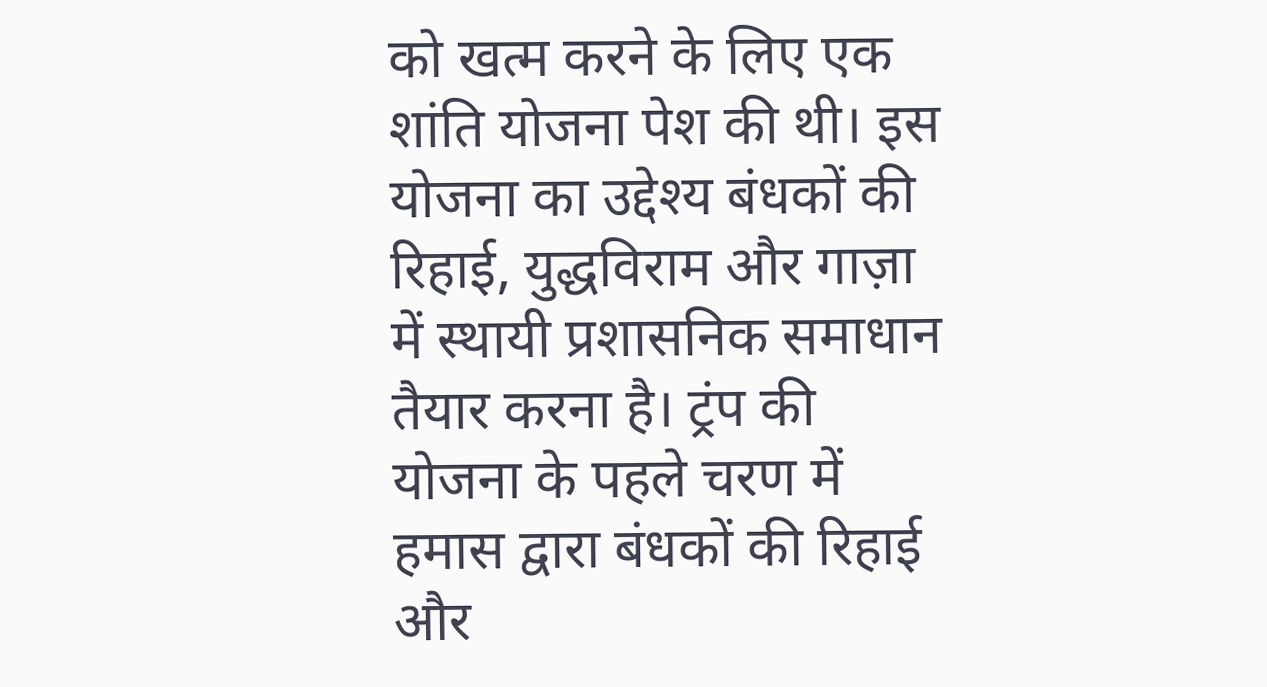को खत्म करने के लिए एक शांति योजना पेश की थी। इस योजना का उद्देश्य बंधकों की रिहाई, युद्धविराम और गाज़ा में स्थायी प्रशासनिक समाधान तैयार करना है। ट्रंप की योजना के पहले चरण में हमास द्वारा बंधकों की रिहाई और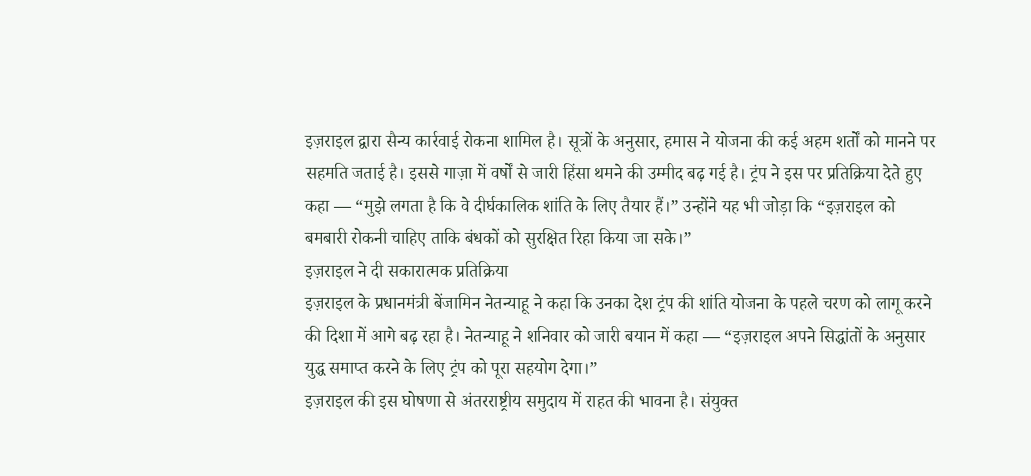इज़राइल द्वारा सैन्य कार्रवाई रोकना शामिल है। सूत्रों के अनुसार, हमास ने योजना की कई अहम शर्तों को मानने पर सहमति जताई है। इससे गाज़ा में वर्षों से जारी हिंसा थमने की उम्मीद बढ़ गई है। ट्रंप ने इस पर प्रतिक्रिया देते हुए कहा — “मुझे लगता है कि वे दीर्घकालिक शांति के लिए तैयार हैं।” उन्होंने यह भी जोड़ा कि “इज़राइल को बमबारी रोकनी चाहिए ताकि बंधकों को सुरक्षित रिहा किया जा सके।”
इज़राइल ने दी सकारात्मक प्रतिक्रिया
इज़राइल के प्रधानमंत्री बेंजामिन नेतन्याहू ने कहा कि उनका देश ट्रंप की शांति योजना के पहले चरण को लागू करने की दिशा में आगे बढ़ रहा है। नेतन्याहू ने शनिवार को जारी बयान में कहा — “इज़राइल अपने सिद्धांतों के अनुसार युद्ध समाप्त करने के लिए ट्रंप को पूरा सहयोग देगा।”
इज़राइल की इस घोषणा से अंतरराष्ट्रीय समुदाय में राहत की भावना है। संयुक्त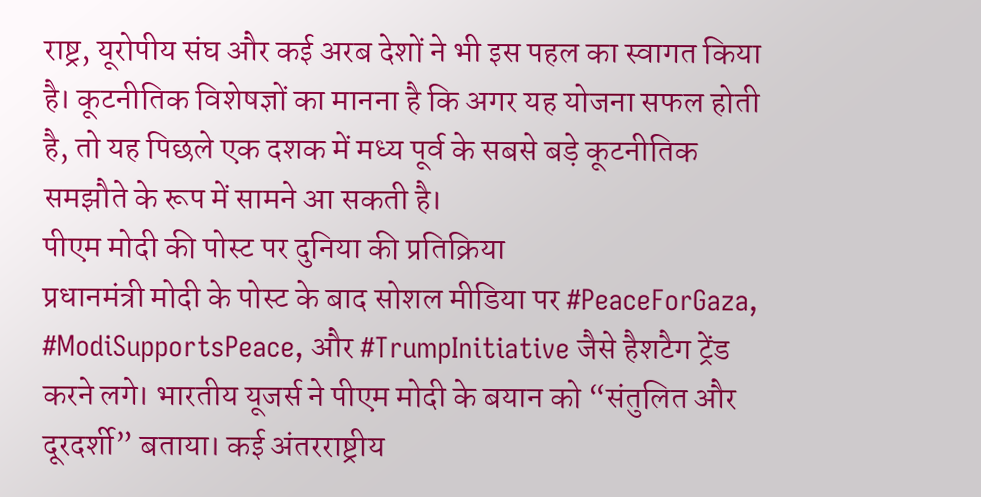राष्ट्र, यूरोपीय संघ और कई अरब देशों ने भी इस पहल का स्वागत किया है। कूटनीतिक विशेषज्ञों का मानना है कि अगर यह योजना सफल होती है, तो यह पिछले एक दशक में मध्य पूर्व के सबसे बड़े कूटनीतिक समझौते के रूप में सामने आ सकती है।
पीएम मोदी की पोस्ट पर दुनिया की प्रतिक्रिया
प्रधानमंत्री मोदी के पोस्ट के बाद सोशल मीडिया पर #PeaceForGaza, #ModiSupportsPeace, और #TrumpInitiative जैसे हैशटैग ट्रेंड करने लगे। भारतीय यूजर्स ने पीएम मोदी के बयान को “संतुलित और दूरदर्शी” बताया। कई अंतरराष्ट्रीय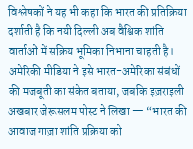विश्लेषकों ने यह भी कहा कि भारत की प्रतिक्रिया दर्शाती है कि नयी दिल्ली अब वैश्विक शांति वार्ताओं में सक्रिय भूमिका निभाना चाहती है।
अमेरिकी मीडिया ने इसे भारत-अमेरिका संबंधों की मजबूती का संकेत बताया, जबकि इज़राइली अखबार जेरूसलम पोस्ट ने लिखा — “भारत की आवाज गाज़ा शांति प्रक्रिया को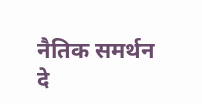नैतिक समर्थन दे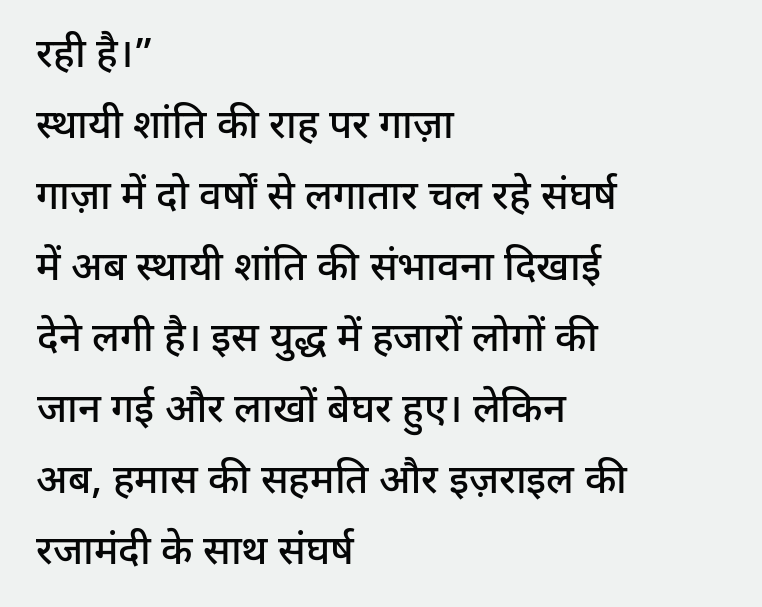रही है।”
स्थायी शांति की राह पर गाज़ा
गाज़ा में दो वर्षों से लगातार चल रहे संघर्ष में अब स्थायी शांति की संभावना दिखाई देने लगी है। इस युद्ध में हजारों लोगों की जान गई और लाखों बेघर हुए। लेकिन अब, हमास की सहमति और इज़राइल की रजामंदी के साथ संघर्ष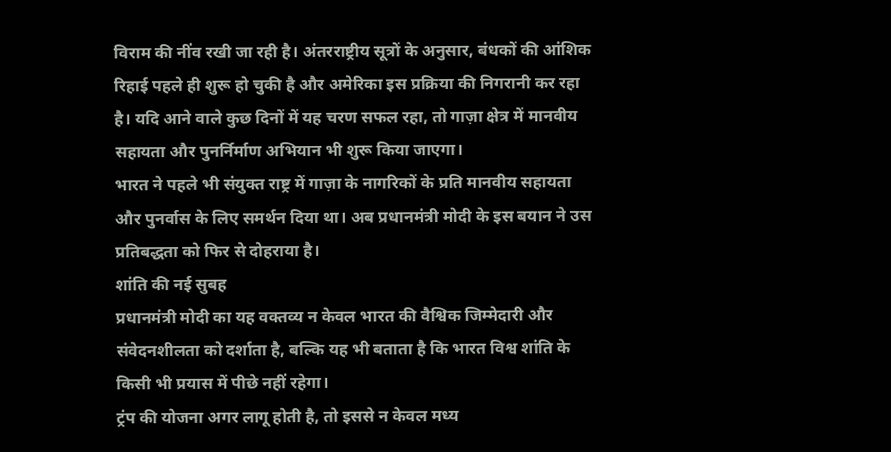विराम की नींव रखी जा रही है। अंतरराष्ट्रीय सूत्रों के अनुसार, बंधकों की आंशिक रिहाई पहले ही शुरू हो चुकी है और अमेरिका इस प्रक्रिया की निगरानी कर रहा है। यदि आने वाले कुछ दिनों में यह चरण सफल रहा, तो गाज़ा क्षेत्र में मानवीय सहायता और पुनर्निर्माण अभियान भी शुरू किया जाएगा।
भारत ने पहले भी संयुक्त राष्ट्र में गाज़ा के नागरिकों के प्रति मानवीय सहायता और पुनर्वास के लिए समर्थन दिया था। अब प्रधानमंत्री मोदी के इस बयान ने उस प्रतिबद्धता को फिर से दोहराया है।
शांति की नई सुबह
प्रधानमंत्री मोदी का यह वक्तव्य न केवल भारत की वैश्विक जिम्मेदारी और संवेदनशीलता को दर्शाता है, बल्कि यह भी बताता है कि भारत विश्व शांति के किसी भी प्रयास में पीछे नहीं रहेगा।
ट्रंप की योजना अगर लागू होती है, तो इससे न केवल मध्य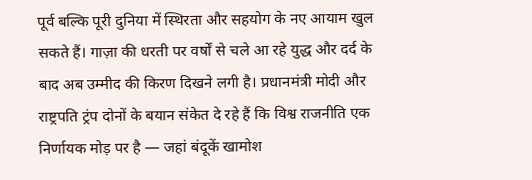पूर्व बल्कि पूरी दुनिया में स्थिरता और सहयोग के नए आयाम खुल सकते हैं। गाज़ा की धरती पर वर्षों से चले आ रहे युद्ध और दर्द के बाद अब उम्मीद की किरण दिखने लगी है। प्रधानमंत्री मोदी और राष्ट्रपति ट्रंप दोनों के बयान संकेत दे रहे हैं कि विश्व राजनीति एक निर्णायक मोड़ पर है — जहां बंदूकें खामोश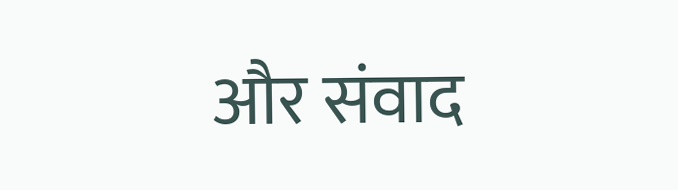और संवाद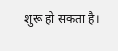शुरू हो सकता है।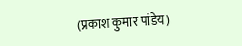(प्रकाश कुमार पांडेय)